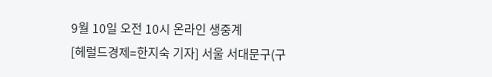9월 10일 오전 10시 온라인 생중계
[헤럴드경제=한지숙 기자] 서울 서대문구(구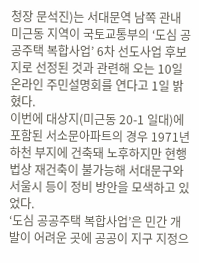청장 문석진)는 서대문역 남쪽 관내 미근동 지역이 국토교통부의 ‘도심 공공주택 복합사업’ 6차 선도사업 후보지로 선정된 것과 관련해 오는 10일 온라인 주민설명회를 연다고 1일 밝혔다.
이번에 대상지(미근동 20-1 일대)에 포함된 서소문아파트의 경우 1971년 하천 부지에 건축돼 노후하지만 현행법상 재건축이 불가능해 서대문구와 서울시 등이 정비 방안을 모색하고 있었다.
‘도심 공공주택 복합사업’은 민간 개발이 어려운 곳에 공공이 지구 지정으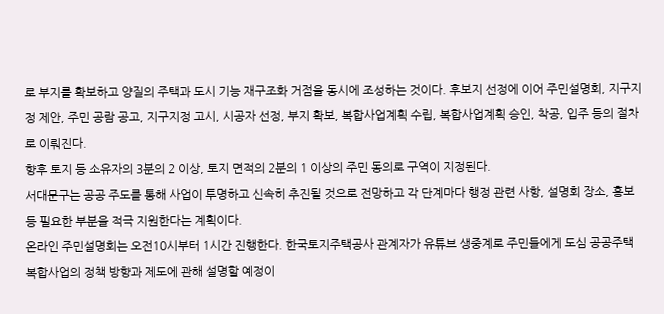로 부지를 확보하고 양질의 주택과 도시 기능 재구조화 거점을 동시에 조성하는 것이다. 후보지 선정에 이어 주민설명회, 지구지정 제안, 주민 공람 공고, 지구지정 고시, 시공자 선정, 부지 확보, 복합사업계획 수립, 복합사업계획 승인, 착공, 입주 등의 절차로 이뤄진다.
향후 토지 등 소유자의 3분의 2 이상, 토지 면적의 2분의 1 이상의 주민 동의로 구역이 지정된다.
서대문구는 공공 주도를 통해 사업이 투명하고 신속히 추진될 것으로 전망하고 각 단계마다 행정 관련 사항, 설명회 장소, 홍보 등 필요한 부분을 적극 지원한다는 계획이다.
온라인 주민설명회는 오전10시부터 1시간 진행한다. 한국토지주택공사 관계자가 유튜브 생중계로 주민들에게 도심 공공주택 복합사업의 정책 방향과 제도에 관해 설명할 예정이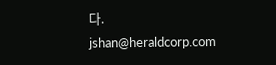다.
jshan@heraldcorp.com